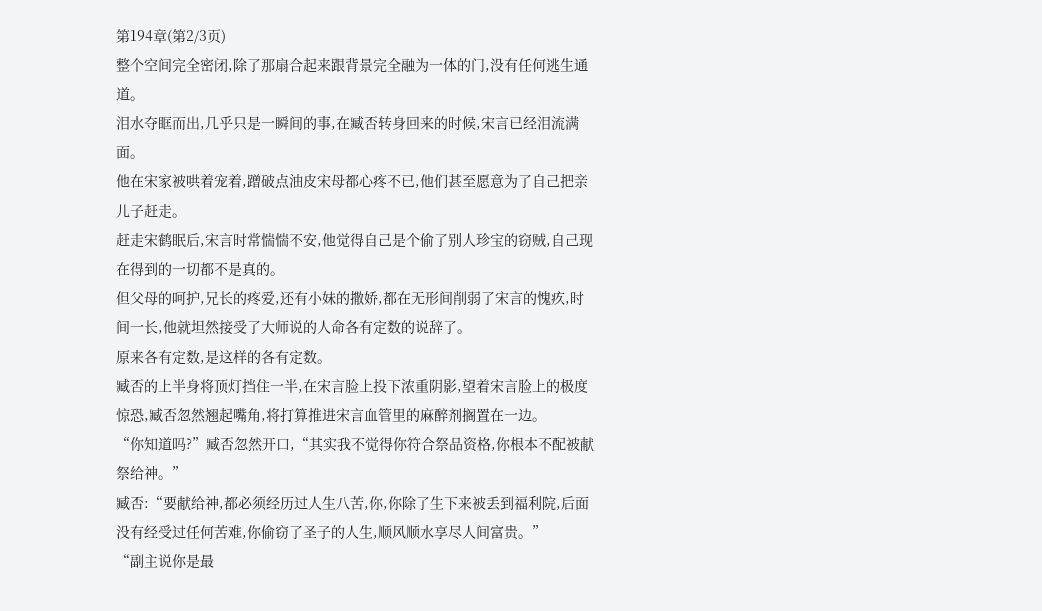第194章(第2/3页)
整个空间完全密闭,除了那扇合起来跟背景完全融为一体的门,没有任何逃生通道。
泪水夺眶而出,几乎只是一瞬间的事,在臧否转身回来的时候,宋言已经泪流满面。
他在宋家被哄着宠着,蹭破点油皮宋母都心疼不已,他们甚至愿意为了自己把亲儿子赶走。
赶走宋鹤眠后,宋言时常惴惴不安,他觉得自己是个偷了别人珍宝的窃贼,自己现在得到的一切都不是真的。
但父母的呵护,兄长的疼爱,还有小妹的撒娇,都在无形间削弱了宋言的愧疚,时间一长,他就坦然接受了大师说的人命各有定数的说辞了。
原来各有定数,是这样的各有定数。
臧否的上半身将顶灯挡住一半,在宋言脸上投下浓重阴影,望着宋言脸上的极度惊恐,臧否忽然翘起嘴角,将打算推进宋言血管里的麻醉剂搁置在一边。
“你知道吗?”臧否忽然开口,“其实我不觉得你符合祭品资格,你根本不配被献祭给神。”
臧否:“要献给神,都必须经历过人生八苦,你,你除了生下来被丢到福利院,后面没有经受过任何苦难,你偷窃了圣子的人生,顺风顺水享尽人间富贵。”
“副主说你是最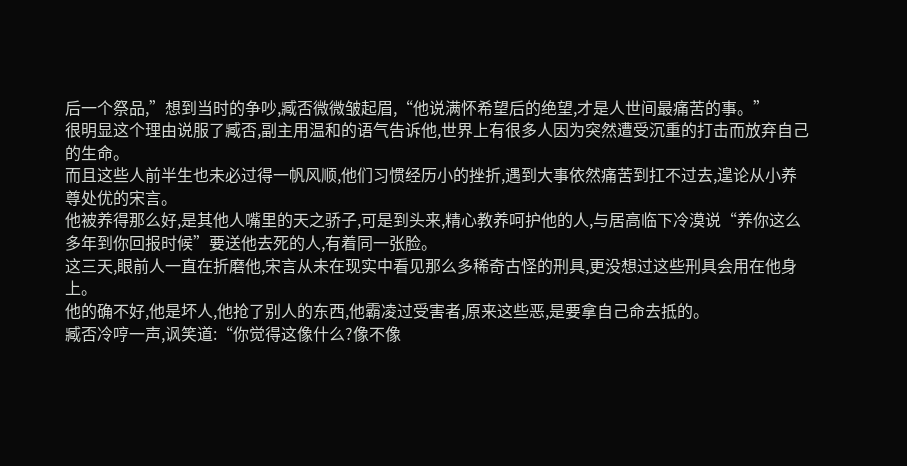后一个祭品,”想到当时的争吵,臧否微微皱起眉,“他说满怀希望后的绝望,才是人世间最痛苦的事。”
很明显这个理由说服了臧否,副主用温和的语气告诉他,世界上有很多人因为突然遭受沉重的打击而放弃自己的生命。
而且这些人前半生也未必过得一帆风顺,他们习惯经历小的挫折,遇到大事依然痛苦到扛不过去,遑论从小养尊处优的宋言。
他被养得那么好,是其他人嘴里的天之骄子,可是到头来,精心教养呵护他的人,与居高临下冷漠说“养你这么多年到你回报时候”要送他去死的人,有着同一张脸。
这三天,眼前人一直在折磨他,宋言从未在现实中看见那么多稀奇古怪的刑具,更没想过这些刑具会用在他身上。
他的确不好,他是坏人,他抢了别人的东西,他霸凌过受害者,原来这些恶,是要拿自己命去抵的。
臧否冷哼一声,讽笑道:“你觉得这像什么?像不像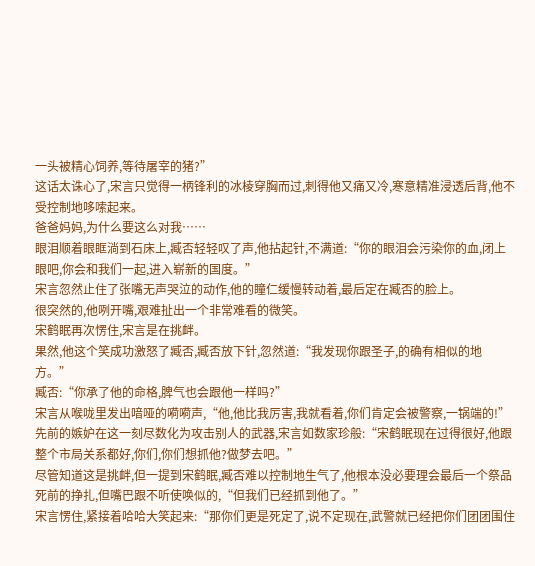一头被精心饲养,等待屠宰的猪?”
这话太诛心了,宋言只觉得一柄锋利的冰棱穿胸而过,刺得他又痛又冷,寒意精准浸透后背,他不受控制地哆嗦起来。
爸爸妈妈,为什么要这么对我……
眼泪顺着眼眶淌到石床上,臧否轻轻叹了声,他拈起针,不满道:“你的眼泪会污染你的血,闭上眼吧,你会和我们一起,进入崭新的国度。”
宋言忽然止住了张嘴无声哭泣的动作,他的瞳仁缓慢转动着,最后定在臧否的脸上。
很突然的,他咧开嘴,艰难扯出一个非常难看的微笑。
宋鹤眠再次愣住,宋言是在挑衅。
果然,他这个笑成功激怒了臧否,臧否放下针,忽然道:“我发现你跟圣子,的确有相似的地方。”
臧否:“你承了他的命格,脾气也会跟他一样吗?”
宋言从喉咙里发出喑哑的嗬嗬声,“他,他比我厉害,我就看着,你们肯定会被警察,一锅端的!”
先前的嫉妒在这一刻尽数化为攻击别人的武器,宋言如数家珍般:“宋鹤眠现在过得很好,他跟整个市局关系都好,你们,你们想抓他?做梦去吧。”
尽管知道这是挑衅,但一提到宋鹤眠,臧否难以控制地生气了,他根本没必要理会最后一个祭品死前的挣扎,但嘴巴跟不听使唤似的,“但我们已经抓到他了。”
宋言愣住,紧接着哈哈大笑起来:“那你们更是死定了,说不定现在,武警就已经把你们团团围住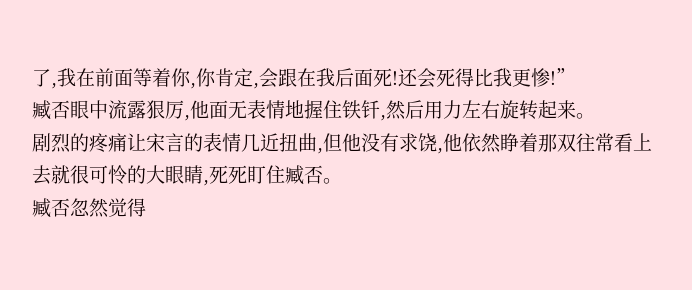了,我在前面等着你,你肯定,会跟在我后面死!还会死得比我更惨!”
臧否眼中流露狠厉,他面无表情地握住铁钎,然后用力左右旋转起来。
剧烈的疼痛让宋言的表情几近扭曲,但他没有求饶,他依然睁着那双往常看上去就很可怜的大眼睛,死死盯住臧否。
臧否忽然觉得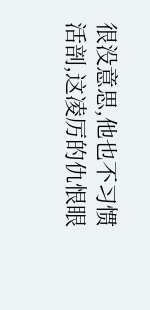很没意思,他也不习惯活剖,这凌厉的仇恨眼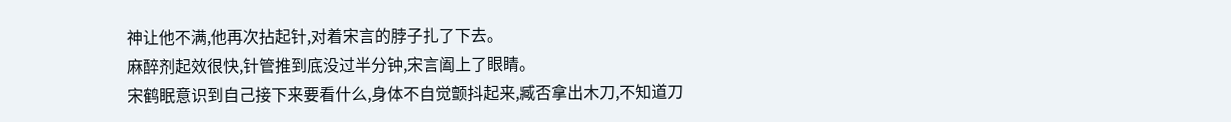神让他不满,他再次拈起针,对着宋言的脖子扎了下去。
麻醉剂起效很快,针管推到底没过半分钟,宋言阖上了眼睛。
宋鹤眠意识到自己接下来要看什么,身体不自觉颤抖起来,臧否拿出木刀,不知道刀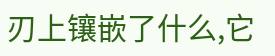刃上镶嵌了什么,它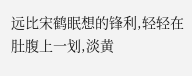远比宋鹤眠想的锋利,轻轻在肚腹上一划,淡黄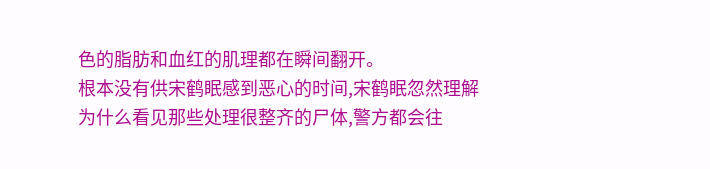色的脂肪和血红的肌理都在瞬间翻开。
根本没有供宋鹤眠感到恶心的时间,宋鹤眠忽然理解为什么看见那些处理很整齐的尸体,警方都会往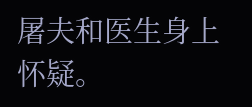屠夫和医生身上怀疑。